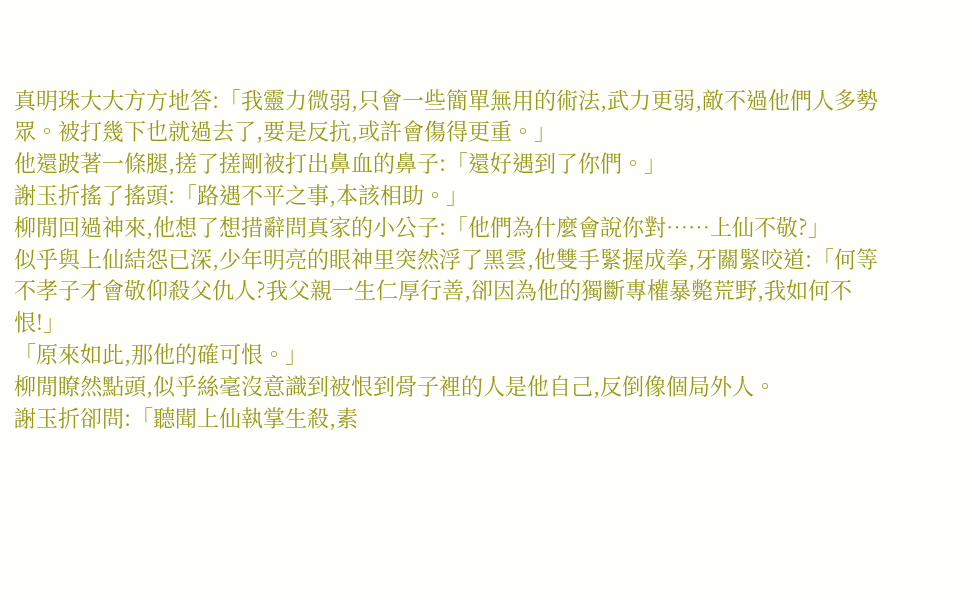真明珠大大方方地答:「我靈力微弱,只會一些簡單無用的術法,武力更弱,敵不過他們人多勢眾。被打幾下也就過去了,要是反抗,或許會傷得更重。」
他還跛著一條腿,搓了搓剛被打出鼻血的鼻子:「還好遇到了你們。」
謝玉折搖了搖頭:「路遇不平之事,本該相助。」
柳閒回過神來,他想了想措辭問真家的小公子:「他們為什麼會說你對……上仙不敬?」
似乎與上仙結怨已深,少年明亮的眼神里突然浮了黑雲,他雙手緊握成拳,牙關緊咬道:「何等不孝子才會敬仰殺父仇人?我父親一生仁厚行善,卻因為他的獨斷專權暴斃荒野,我如何不恨!」
「原來如此,那他的確可恨。」
柳閒瞭然點頭,似乎絲毫沒意識到被恨到骨子裡的人是他自己,反倒像個局外人。
謝玉折卻問:「聽聞上仙執掌生殺,素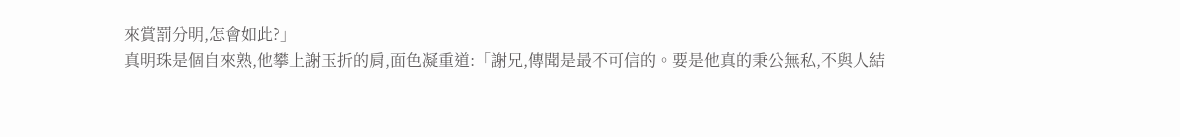來賞罰分明,怎會如此?」
真明珠是個自來熟,他攀上謝玉折的肩,面色凝重道:「謝兄,傳聞是最不可信的。要是他真的秉公無私,不與人結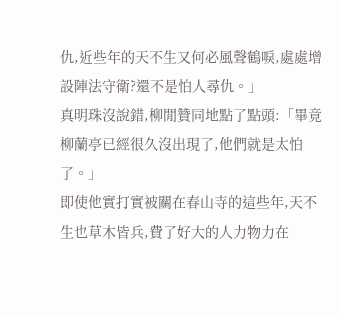仇,近些年的天不生又何必風聲鶴唳,處處增設陣法守衛?還不是怕人尋仇。」
真明珠沒說錯,柳閒贊同地點了點頭:「畢竟柳蘭亭已經很久沒出現了,他們就是太怕了。」
即使他實打實被關在春山寺的這些年,天不生也草木皆兵,費了好大的人力物力在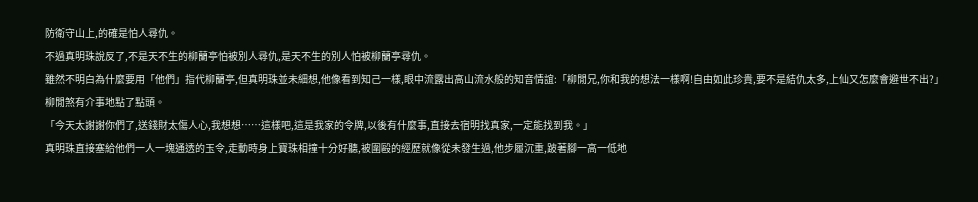防衛守山上,的確是怕人尋仇。
不過真明珠說反了,不是天不生的柳蘭亭怕被別人尋仇,是天不生的別人怕被柳蘭亭尋仇。
雖然不明白為什麼要用「他們」指代柳蘭亭,但真明珠並未細想,他像看到知己一樣,眼中流露出高山流水般的知音情誼:「柳閒兄,你和我的想法一樣啊!自由如此珍貴,要不是結仇太多,上仙又怎麼會避世不出?」
柳閒煞有介事地點了點頭。
「今天太謝謝你們了,送錢財太傷人心,我想想……這樣吧,這是我家的令牌,以後有什麼事,直接去宿明找真家,一定能找到我。」
真明珠直接塞給他們一人一塊通透的玉令,走動時身上寶珠相撞十分好聽,被圍毆的經歷就像從未發生過,他步履沉重,跛著腳一高一低地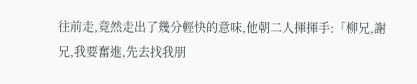往前走,竟然走出了幾分輕快的意味,他朝二人揮揮手:「柳兄,謝兄,我要奮進,先去找我朋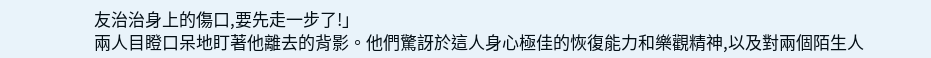友治治身上的傷口,要先走一步了!」
兩人目瞪口呆地盯著他離去的背影。他們驚訝於這人身心極佳的恢復能力和樂觀精神,以及對兩個陌生人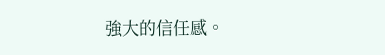強大的信任感。